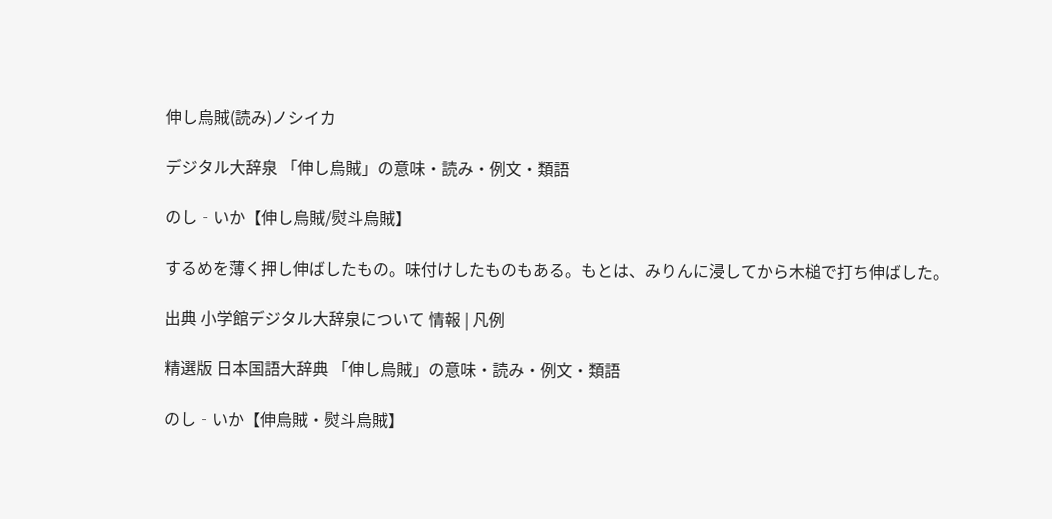伸し烏賊(読み)ノシイカ

デジタル大辞泉 「伸し烏賊」の意味・読み・例文・類語

のし‐いか【伸し烏賊/熨斗烏賊】

するめを薄く押し伸ばしたもの。味付けしたものもある。もとは、みりんに浸してから木槌で打ち伸ばした。

出典 小学館デジタル大辞泉について 情報 | 凡例

精選版 日本国語大辞典 「伸し烏賊」の意味・読み・例文・類語

のし‐いか【伸烏賊・熨斗烏賊】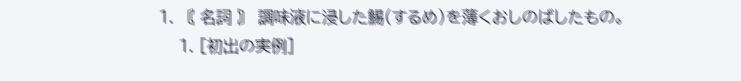1. 〘 名詞 〙 調味液に浸した鯣(するめ)を薄くおしのばしたもの。
    1. [初出の実例]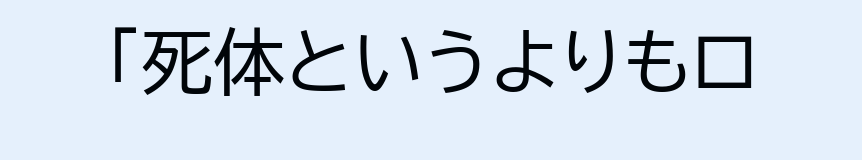「死体というよりもロ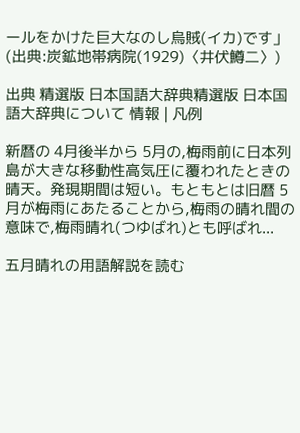ールをかけた巨大なのし烏賊(イカ)です」(出典:炭鉱地帯病院(1929)〈井伏鱒二〉)

出典 精選版 日本国語大辞典精選版 日本国語大辞典について 情報 | 凡例

新暦の 4月後半から 5月の,梅雨前に日本列島が大きな移動性高気圧に覆われたときの晴天。発現期間は短い。もともとは旧暦 5月が梅雨にあたることから,梅雨の晴れ間の意味で,梅雨晴れ(つゆばれ)とも呼ばれ...

五月晴れの用語解説を読む